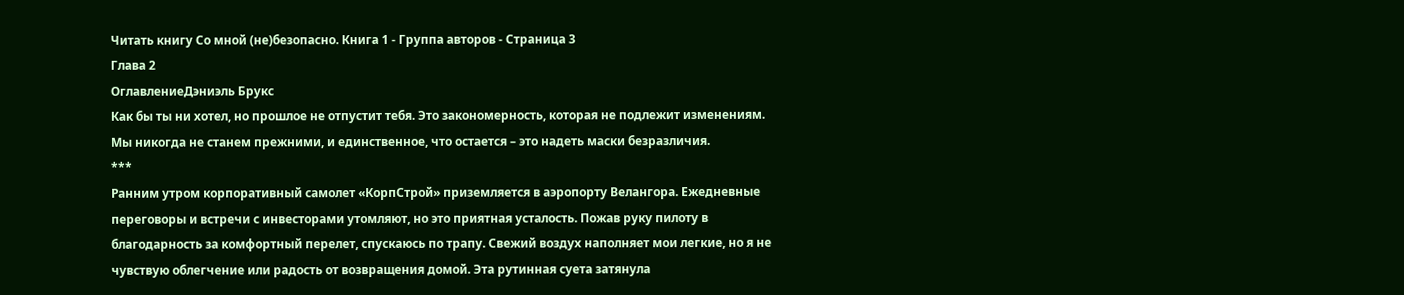Читать книгу Со мной (не)безопасно. Книга 1 - Группа авторов - Страница 3
Глава 2
ОглавлениеДэниэль Брукс
Как бы ты ни хотел, но прошлое не отпустит тебя. Это закономерность, которая не подлежит изменениям. Мы никогда не станем прежними, и единственное, что остается – это надеть маски безразличия.
***
Ранним утром корпоративный самолет «КорпСтрой» приземляется в аэропорту Велангора. Ежедневные переговоры и встречи с инвесторами утомляют, но это приятная усталость. Пожав руку пилоту в благодарность за комфортный перелет, спускаюсь по трапу. Свежий воздух наполняет мои легкие, но я не чувствую облегчение или радость от возвращения домой. Эта рутинная суета затянула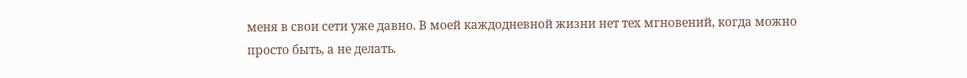меня в свои сети уже давно. В моей каждодневной жизни нет тех мгновений, когда можно просто быть, а не делать.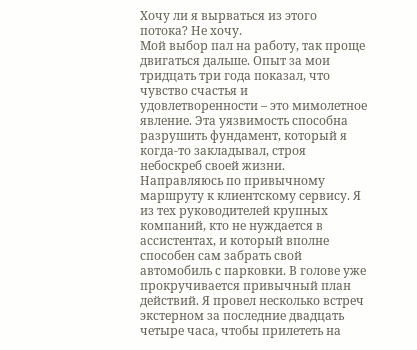Хочу ли я вырваться из этого потока? Не хочу.
Мой выбор пал на работу, так проще двигаться дальше. Опыт за мои тридцать три года показал, что чувство счастья и удовлетворенности – это мимолетное явление. Эта уязвимость способна разрушить фундамент, который я когда-то закладывал, строя небоскреб своей жизни.
Направляюсь по привычному маршруту к клиентскому сервису. Я из тех руководителей крупных компаний, кто не нуждается в ассистентах, и который вполне способен сам забрать свой автомобиль с парковки. В голове уже прокручивается привычный план действий. Я провел несколько встреч экстерном за последние двадцать четыре часа, чтобы прилететь на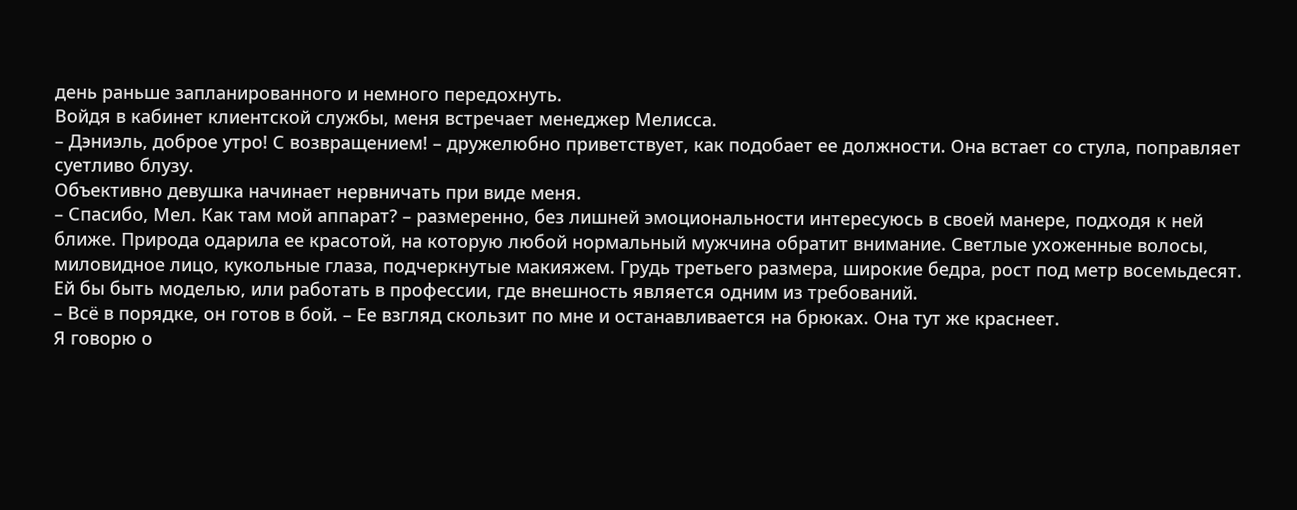день раньше запланированного и немного передохнуть.
Войдя в кабинет клиентской службы, меня встречает менеджер Мелисса.
– Дэниэль, доброе утро! С возвращением! – дружелюбно приветствует, как подобает ее должности. Она встает со стула, поправляет суетливо блузу.
Объективно девушка начинает нервничать при виде меня.
– Спасибо, Мел. Как там мой аппарат? – размеренно, без лишней эмоциональности интересуюсь в своей манере, подходя к ней ближе. Природа одарила ее красотой, на которую любой нормальный мужчина обратит внимание. Светлые ухоженные волосы, миловидное лицо, кукольные глаза, подчеркнутые макияжем. Грудь третьего размера, широкие бедра, рост под метр восемьдесят. Ей бы быть моделью, или работать в профессии, где внешность является одним из требований.
– Всё в порядке, он готов в бой. – Ее взгляд скользит по мне и останавливается на брюках. Она тут же краснеет.
Я говорю о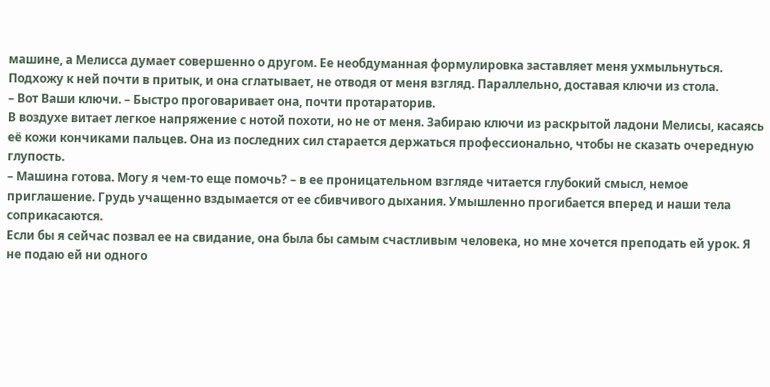машине, а Мелисса думает совершенно о другом. Ее необдуманная формулировка заставляет меня ухмыльнуться.
Подхожу к ней почти в притык, и она сглатывает, не отводя от меня взгляд. Параллельно, доставая ключи из стола.
– Вот Ваши ключи. – Быстро проговаривает она, почти протараторив.
В воздухе витает легкое напряжение с нотой похоти, но не от меня. Забираю ключи из раскрытой ладони Мелисы, касаясь её кожи кончиками пальцев. Она из последних сил старается держаться профессионально, чтобы не сказать очередную глупость.
– Машина готова. Могу я чем-то еще помочь? – в ее проницательном взгляде читается глубокий смысл, немое приглашение. Грудь учащенно вздымается от ее сбивчивого дыхания. Умышленно прогибается вперед и наши тела соприкасаются.
Если бы я сейчас позвал ее на свидание, она была бы самым счастливым человека, но мне хочется преподать ей урок. Я не подаю ей ни одного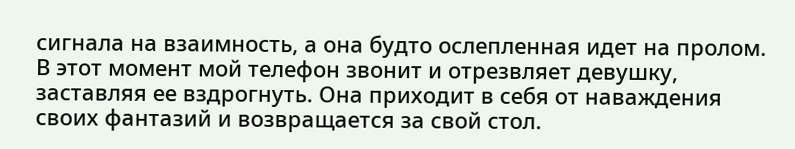сигнала на взаимность, а она будто ослепленная идет на пролом.
В этот момент мой телефон звонит и отрезвляет девушку, заставляя ее вздрогнуть. Она приходит в себя от наваждения своих фантазий и возвращается за свой стол.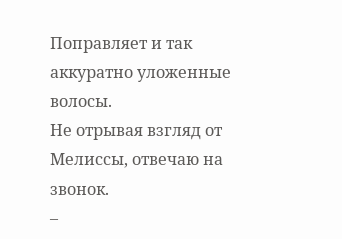Поправляет и так аккуратно уложенные волосы.
Не отрывая взгляд от Мелиссы, отвечаю на звонок.
–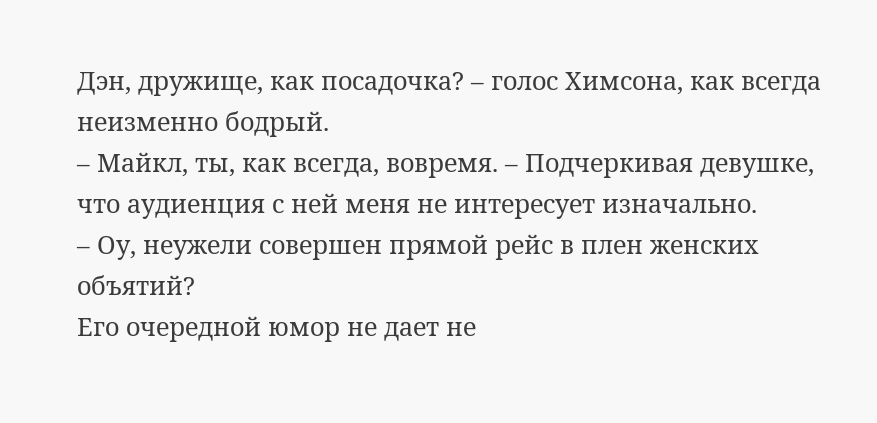Дэн, дружище, как посадочка? – голос Химсона, как всегда неизменно бодрый.
– Майкл, ты, как всегда, вовремя. – Подчеркивая девушке, что аудиенция с ней меня не интересует изначально.
– Оу, неужели совершен прямой рейс в плен женских объятий?
Его очередной юмор не дает не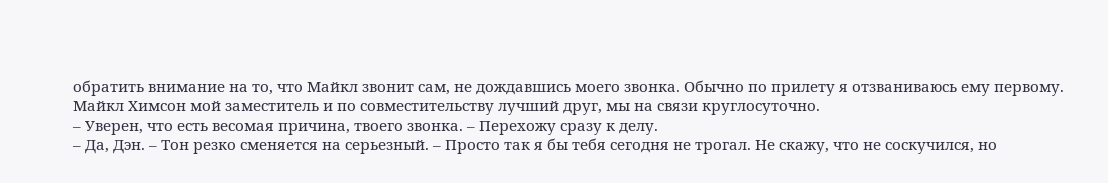обратить внимание на то, что Майкл звонит сам, не дождавшись моего звонка. Обычно по прилету я отзваниваюсь ему первому.
Майкл Химсон мой заместитель и по совместительству лучший друг, мы на связи круглосуточно.
– Уверен, что есть весомая причина, твоего звонка. – Перехожу сразу к делу.
– Да, Дэн. – Тон резко сменяется на серьезный. – Просто так я бы тебя сегодня не трогал. Не скажу, что не соскучился, но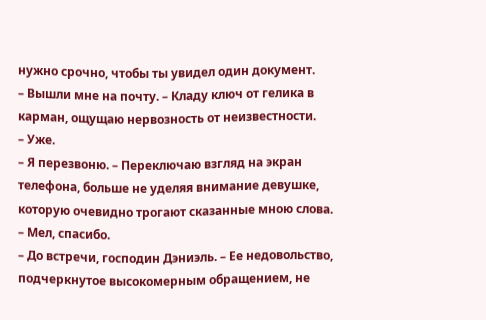нужно срочно, чтобы ты увидел один документ.
– Вышли мне на почту. – Кладу ключ от гелика в карман, ощущаю нервозность от неизвестности.
– Уже.
– Я перезвоню. – Переключаю взгляд на экран телефона, больше не уделяя внимание девушке, которую очевидно трогают сказанные мною слова. – Мел, спасибо.
– До встречи, господин Дэниэль. – Ее недовольство, подчеркнутое высокомерным обращением, не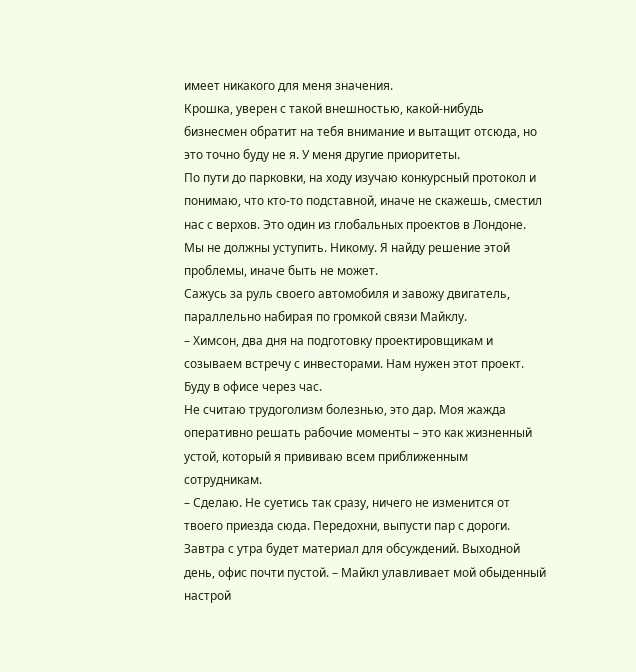имеет никакого для меня значения.
Крошка, уверен с такой внешностью, какой-нибудь бизнесмен обратит на тебя внимание и вытащит отсюда, но это точно буду не я. У меня другие приоритеты.
По пути до парковки, на ходу изучаю конкурсный протокол и понимаю, что кто-то подставной, иначе не скажешь, сместил нас с верхов. Это один из глобальных проектов в Лондоне. Мы не должны уступить. Никому. Я найду решение этой проблемы, иначе быть не может.
Сажусь за руль своего автомобиля и завожу двигатель, параллельно набирая по громкой связи Майклу.
– Химсон, два дня на подготовку проектировщикам и созываем встречу с инвесторами. Нам нужен этот проект. Буду в офисе через час.
Не считаю трудоголизм болезнью, это дар. Моя жажда оперативно решать рабочие моменты – это как жизненный устой, который я прививаю всем приближенным сотрудникам.
– Сделаю. Не суетись так сразу, ничего не изменится от твоего приезда сюда. Передохни, выпусти пар с дороги. Завтра с утра будет материал для обсуждений. Выходной день, офис почти пустой. – Майкл улавливает мой обыденный настрой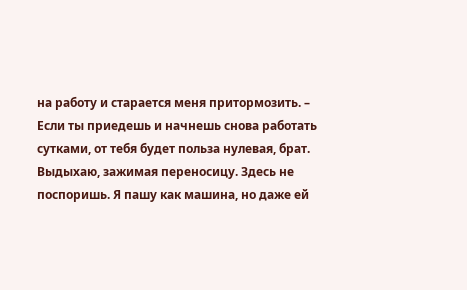на работу и старается меня притормозить. – Если ты приедешь и начнешь снова работать сутками, от тебя будет польза нулевая, брат.
Выдыхаю, зажимая переносицу. Здесь не поспоришь. Я пашу как машина, но даже ей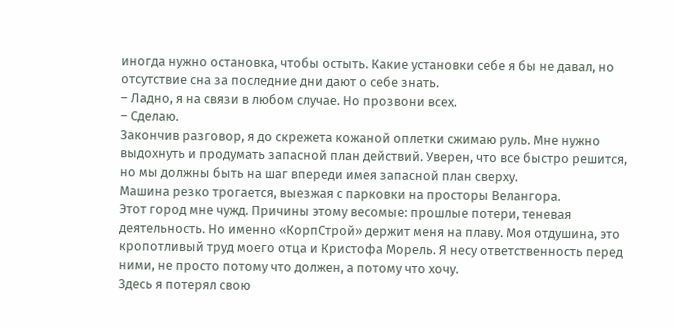иногда нужно остановка, чтобы остыть. Какие установки себе я бы не давал, но отсутствие сна за последние дни дают о себе знать.
– Ладно, я на связи в любом случае. Но прозвони всех.
– Сделаю.
Закончив разговор, я до скрежета кожаной оплетки сжимаю руль. Мне нужно выдохнуть и продумать запасной план действий. Уверен, что все быстро решится, но мы должны быть на шаг впереди имея запасной план сверху.
Машина резко трогается, выезжая с парковки на просторы Велангора.
Этот город мне чужд. Причины этому весомые: прошлые потери, теневая деятельность. Но именно «КорпСтрой» держит меня на плаву. Моя отдушина, это кропотливый труд моего отца и Кристофа Морель. Я несу ответственность перед ними, не просто потому что должен, а потому что хочу.
Здесь я потерял свою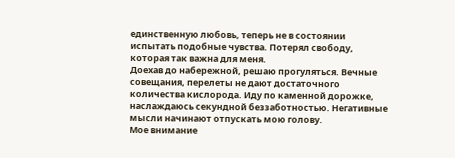единственную любовь, теперь не в состоянии испытать подобные чувства. Потерял свободу, которая так важна для меня.
Доехав до набережной, решаю прогуляться. Вечные совещания, перелеты не дают достаточного количества кислорода. Иду по каменной дорожке, наслаждаюсь секундной беззаботностью. Негативные мысли начинают отпускать мою голову.
Мое внимание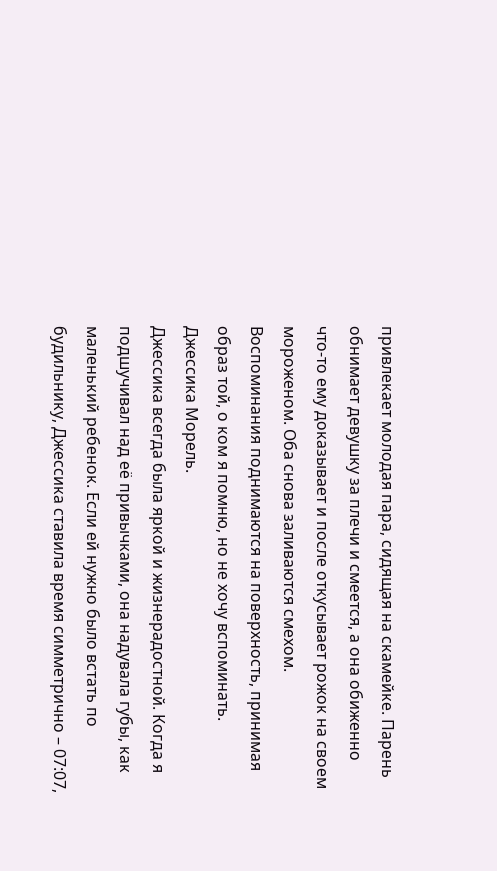привлекает молодая пара, сидящая на скамейке. Парень обнимает девушку за плечи и смеется, а она обиженно что-то ему доказывает и после откусывает рожок на своем мороженом. Оба снова заливаются смехом.
Воспоминания поднимаются на поверхность, принимая образ той, о ком я помню, но не хочу вспоминать. Джессика Морель.
Джессика всегда была яркой и жизнерадостной. Когда я подшучивал над её привычками, она надувала губы, как маленький ребенок. Если ей нужно было встать по будильнику, Джессика ставила время симметрично – 07:07,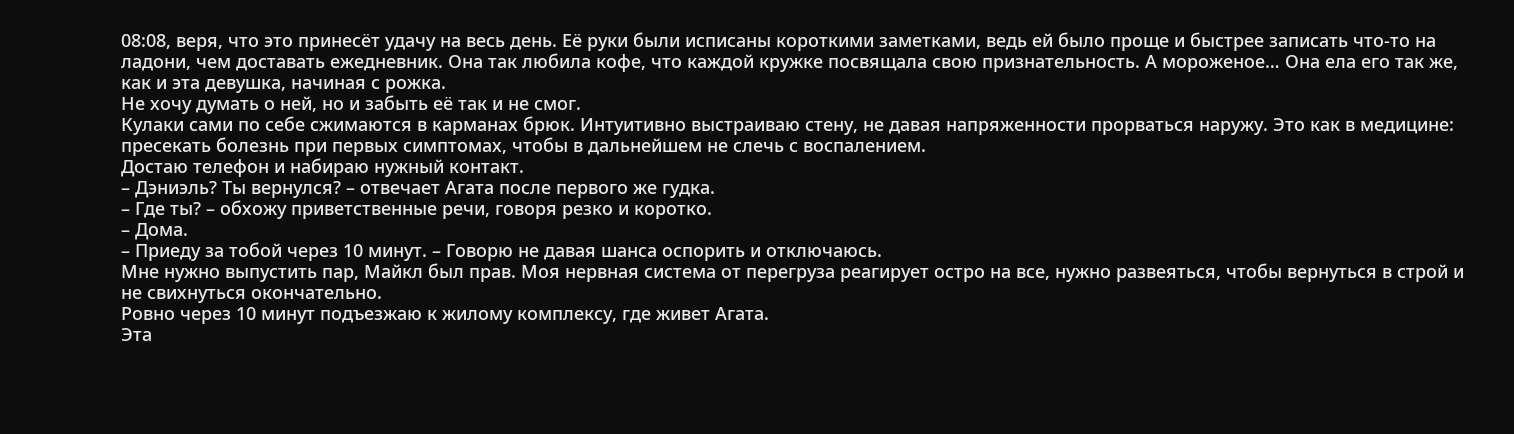08:08, веря, что это принесёт удачу на весь день. Её руки были исписаны короткими заметками, ведь ей было проще и быстрее записать что-то на ладони, чем доставать ежедневник. Она так любила кофе, что каждой кружке посвящала свою признательность. А мороженое… Она ела его так же, как и эта девушка, начиная с рожка.
Не хочу думать о ней, но и забыть её так и не смог.
Кулаки сами по себе сжимаются в карманах брюк. Интуитивно выстраиваю стену, не давая напряженности прорваться наружу. Это как в медицине: пресекать болезнь при первых симптомах, чтобы в дальнейшем не слечь с воспалением.
Достаю телефон и набираю нужный контакт.
– Дэниэль? Ты вернулся? – отвечает Агата после первого же гудка.
– Где ты? – обхожу приветственные речи, говоря резко и коротко.
– Дома.
– Приеду за тобой через 10 минут. – Говорю не давая шанса оспорить и отключаюсь.
Мне нужно выпустить пар, Майкл был прав. Моя нервная система от перегруза реагирует остро на все, нужно развеяться, чтобы вернуться в строй и не свихнуться окончательно.
Ровно через 10 минут подъезжаю к жилому комплексу, где живет Агата.
Эта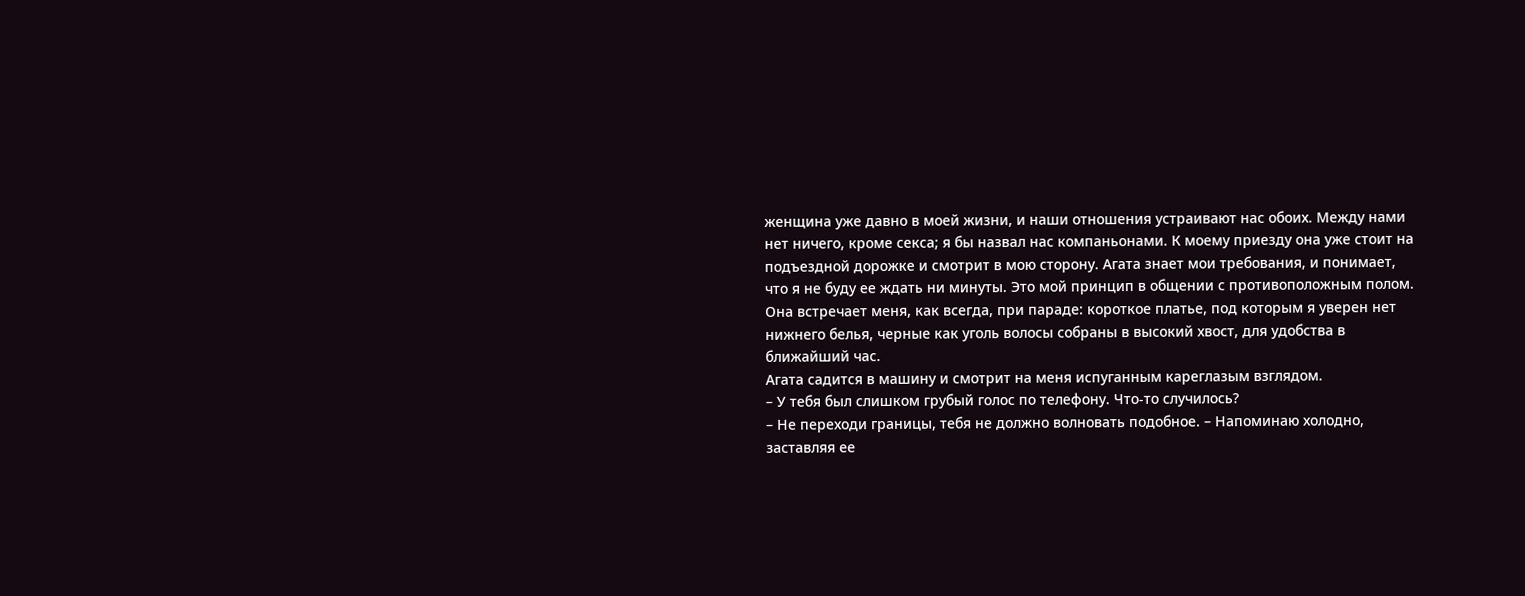женщина уже давно в моей жизни, и наши отношения устраивают нас обоих. Между нами нет ничего, кроме секса; я бы назвал нас компаньонами. К моему приезду она уже стоит на подъездной дорожке и смотрит в мою сторону. Агата знает мои требования, и понимает, что я не буду ее ждать ни минуты. Это мой принцип в общении с противоположным полом.
Она встречает меня, как всегда, при параде: короткое платье, под которым я уверен нет нижнего белья, черные как уголь волосы собраны в высокий хвост, для удобства в ближайший час.
Агата садится в машину и смотрит на меня испуганным кареглазым взглядом.
– У тебя был слишком грубый голос по телефону. Что-то случилось?
– Не переходи границы, тебя не должно волновать подобное. – Напоминаю холодно, заставляя ее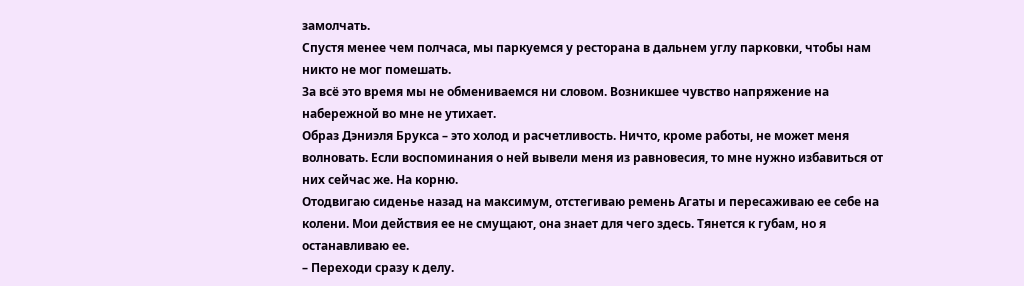замолчать.
Спустя менее чем полчаса, мы паркуемся у ресторана в дальнем углу парковки, чтобы нам никто не мог помешать.
За всё это время мы не обмениваемся ни словом. Возникшее чувство напряжение на набережной во мне не утихает.
Образ Дэниэля Брукса – это холод и расчетливость. Ничто, кроме работы, не может меня волновать. Если воспоминания о ней вывели меня из равновесия, то мне нужно избавиться от них сейчас же. На корню.
Отодвигаю сиденье назад на максимум, отстегиваю ремень Агаты и пересаживаю ее себе на колени. Мои действия ее не смущают, она знает для чего здесь. Тянется к губам, но я останавливаю ее.
– Переходи сразу к делу.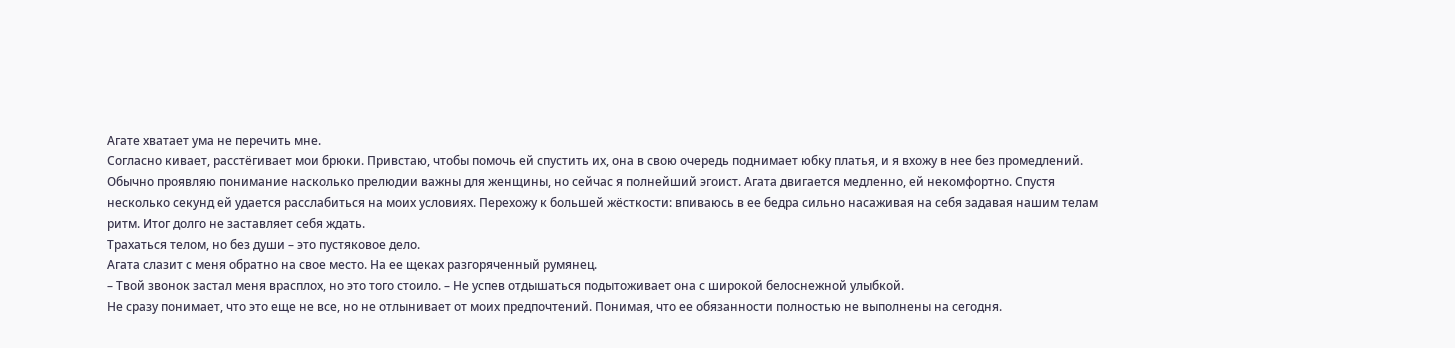Агате хватает ума не перечить мне.
Согласно кивает, расстёгивает мои брюки. Привстаю, чтобы помочь ей спустить их, она в свою очередь поднимает юбку платья, и я вхожу в нее без промедлений. Обычно проявляю понимание насколько прелюдии важны для женщины, но сейчас я полнейший эгоист. Агата двигается медленно, ей некомфортно. Спустя несколько секунд ей удается расслабиться на моих условиях. Перехожу к большей жёсткости: впиваюсь в ее бедра сильно насаживая на себя задавая нашим телам ритм. Итог долго не заставляет себя ждать.
Трахаться телом, но без души – это пустяковое дело.
Агата слазит с меня обратно на свое место. На ее щеках разгоряченный румянец.
– Твой звонок застал меня врасплох, но это того стоило. – Не успев отдышаться подытоживает она с широкой белоснежной улыбкой.
Не сразу понимает, что это еще не все, но не отлынивает от моих предпочтений. Понимая, что ее обязанности полностью не выполнены на сегодня.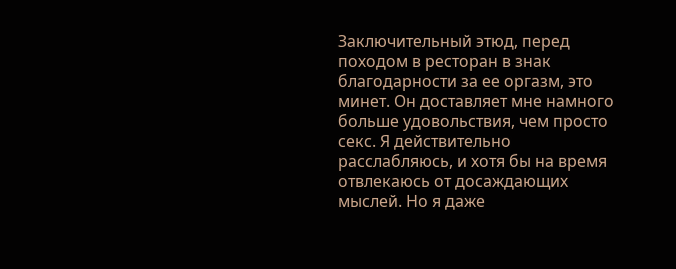Заключительный этюд, перед походом в ресторан в знак благодарности за ее оргазм, это минет. Он доставляет мне намного больше удовольствия, чем просто секс. Я действительно расслабляюсь, и хотя бы на время отвлекаюсь от досаждающих мыслей. Но я даже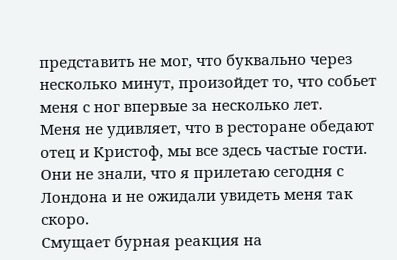представить не мог, что буквально через несколько минут, произойдет то, что собьет меня с ног впервые за несколько лет.
Меня не удивляет, что в ресторане обедают отец и Кристоф, мы все здесь частые гости. Они не знали, что я прилетаю сегодня с Лондона и не ожидали увидеть меня так скоро.
Смущает бурная реакция на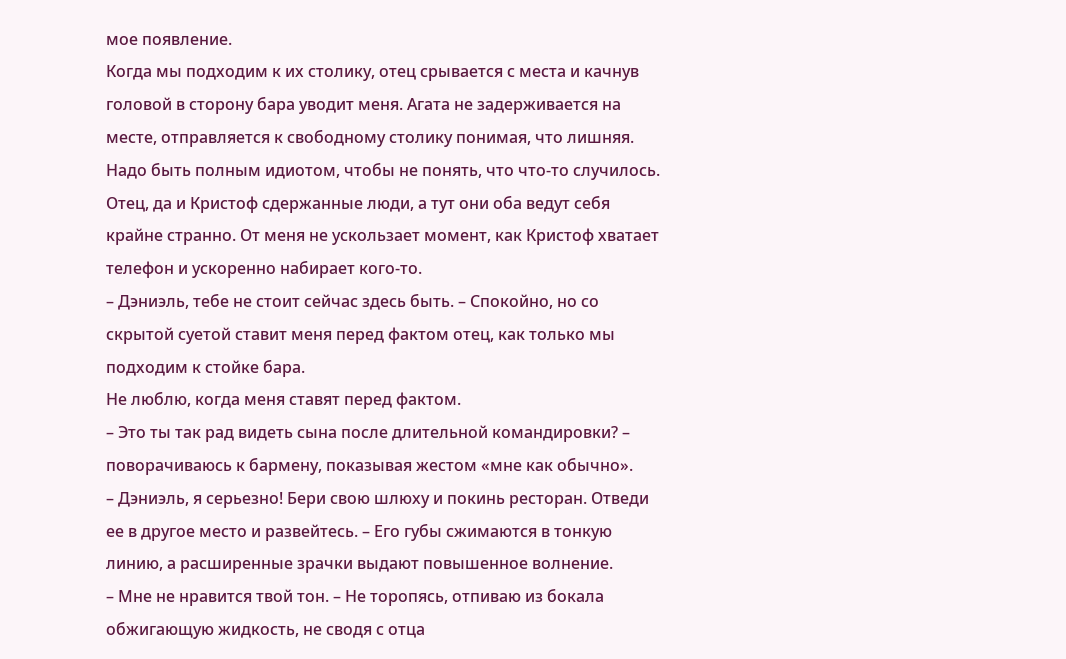мое появление.
Когда мы подходим к их столику, отец срывается с места и качнув головой в сторону бара уводит меня. Агата не задерживается на месте, отправляется к свободному столику понимая, что лишняя.
Надо быть полным идиотом, чтобы не понять, что что-то случилось. Отец, да и Кристоф сдержанные люди, а тут они оба ведут себя крайне странно. От меня не ускользает момент, как Кристоф хватает телефон и ускоренно набирает кого-то.
– Дэниэль, тебе не стоит сейчас здесь быть. – Спокойно, но со скрытой суетой ставит меня перед фактом отец, как только мы подходим к стойке бара.
Не люблю, когда меня ставят перед фактом.
– Это ты так рад видеть сына после длительной командировки? – поворачиваюсь к бармену, показывая жестом «мне как обычно».
– Дэниэль, я серьезно! Бери свою шлюху и покинь ресторан. Отведи ее в другое место и развейтесь. – Его губы сжимаются в тонкую линию, а расширенные зрачки выдают повышенное волнение.
– Мне не нравится твой тон. – Не торопясь, отпиваю из бокала обжигающую жидкость, не сводя с отца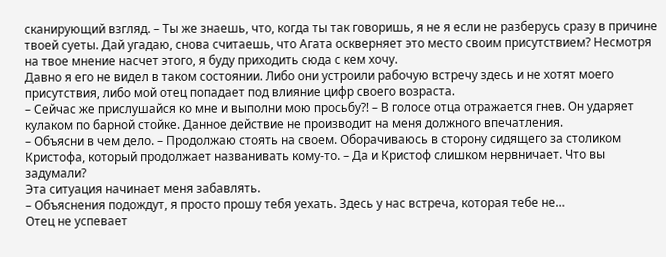сканирующий взгляд. – Ты же знаешь, что, когда ты так говоришь, я не я если не разберусь сразу в причине твоей суеты. Дай угадаю, снова считаешь, что Агата оскверняет это место своим присутствием? Несмотря на твое мнение насчет этого, я буду приходить сюда с кем хочу.
Давно я его не видел в таком состоянии. Либо они устроили рабочую встречу здесь и не хотят моего присутствия, либо мой отец попадает под влияние цифр своего возраста.
– Сейчас же прислушайся ко мне и выполни мою просьбу?! – В голосе отца отражается гнев. Он ударяет кулаком по барной стойке. Данное действие не производит на меня должного впечатления.
– Объясни в чем дело. – Продолжаю стоять на своем. Оборачиваюсь в сторону сидящего за столиком Кристофа, который продолжает названивать кому-то. – Да и Кристоф слишком нервничает. Что вы задумали?
Эта ситуация начинает меня забавлять.
– Объяснения подождут, я просто прошу тебя уехать. Здесь у нас встреча, которая тебе не…
Отец не успевает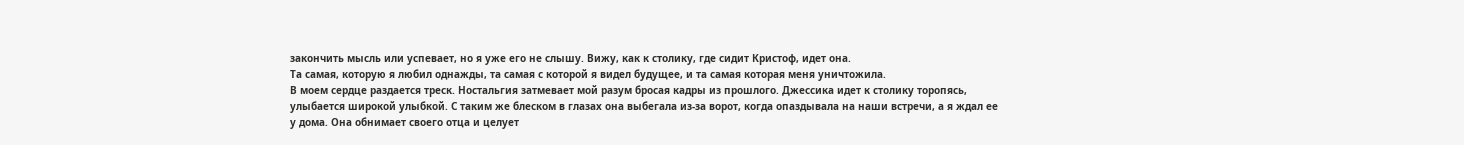закончить мысль или успевает, но я уже его не слышу. Вижу, как к столику, где сидит Кристоф, идет она.
Та самая, которую я любил однажды, та самая с которой я видел будущее, и та самая которая меня уничтожила.
В моем сердце раздается треск. Ностальгия затмевает мой разум бросая кадры из прошлого. Джессика идет к столику торопясь, улыбается широкой улыбкой. С таким же блеском в глазах она выбегала из-за ворот, когда опаздывала на наши встречи, а я ждал ее у дома. Она обнимает своего отца и целует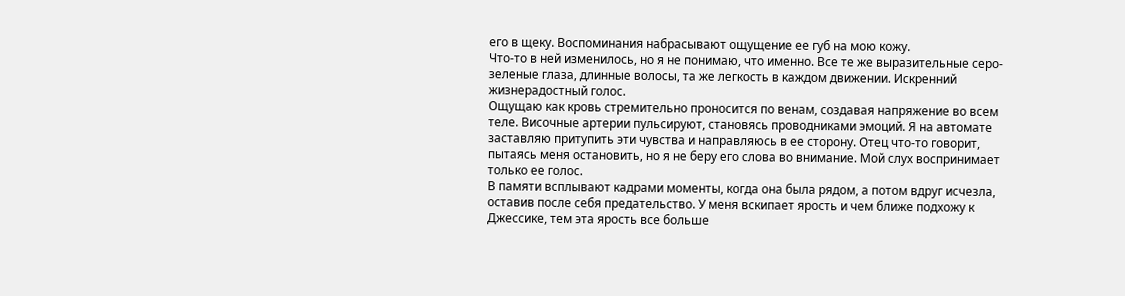его в щеку. Воспоминания набрасывают ощущение ее губ на мою кожу.
Что-то в ней изменилось, но я не понимаю, что именно. Все те же выразительные серо-зеленые глаза, длинные волосы, та же легкость в каждом движении. Искренний жизнерадостный голос.
Ощущаю как кровь стремительно проносится по венам, создавая напряжение во всем теле. Височные артерии пульсируют, становясь проводниками эмоций. Я на автомате заставляю притупить эти чувства и направляюсь в ее сторону. Отец что-то говорит, пытаясь меня остановить, но я не беру его слова во внимание. Мой слух воспринимает только ее голос.
В памяти всплывают кадрами моменты, когда она была рядом, а потом вдруг исчезла, оставив после себя предательство. У меня вскипает ярость и чем ближе подхожу к Джессике, тем эта ярость все больше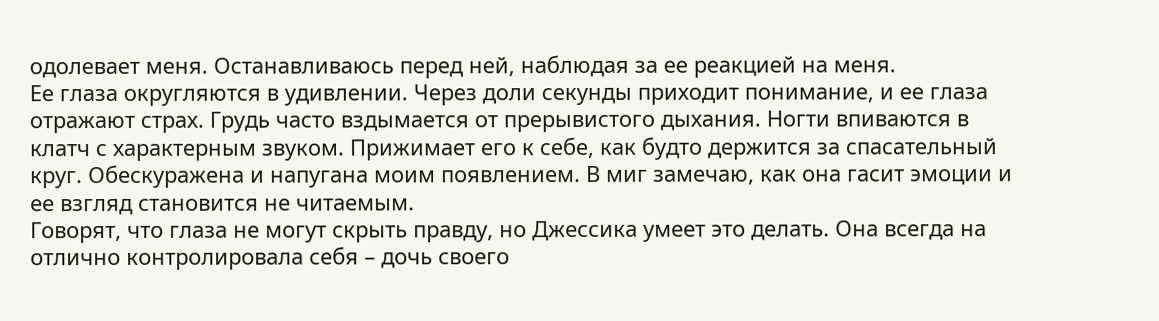одолевает меня. Останавливаюсь перед ней, наблюдая за ее реакцией на меня.
Ее глаза округляются в удивлении. Через доли секунды приходит понимание, и ее глаза отражают страх. Грудь часто вздымается от прерывистого дыхания. Ногти впиваются в клатч с характерным звуком. Прижимает его к себе, как будто держится за спасательный круг. Обескуражена и напугана моим появлением. В миг замечаю, как она гасит эмоции и ее взгляд становится не читаемым.
Говорят, что глаза не могут скрыть правду, но Джессика умеет это делать. Она всегда на отлично контролировала себя – дочь своего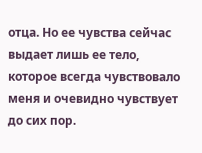отца. Но ее чувства сейчас выдает лишь ее тело, которое всегда чувствовало меня и очевидно чувствует до сих пор.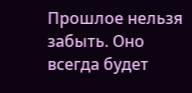Прошлое нельзя забыть. Оно всегда будет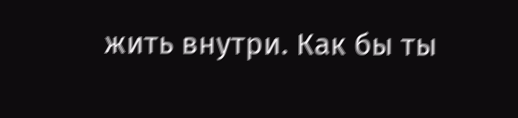жить внутри. Как бы ты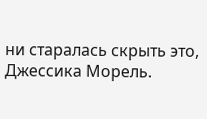ни старалась скрыть это, Джессика Морель.